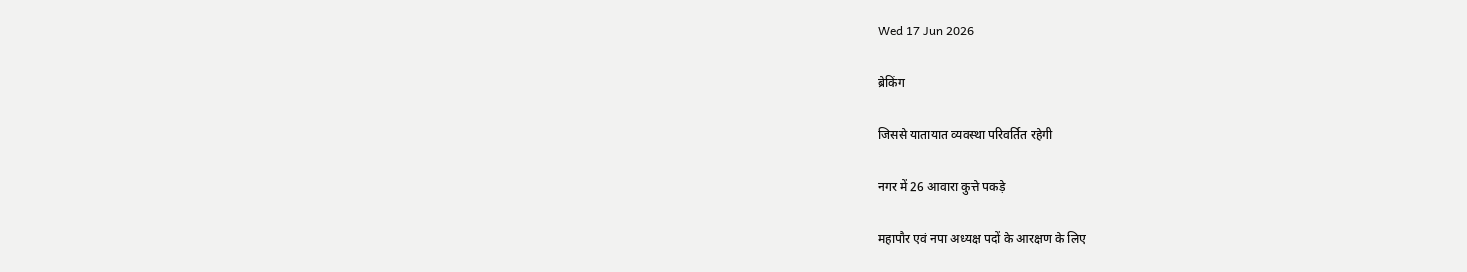Wed 17 Jun 2026

ब्रेकिंग

जिससे यातायात व्यवस्था परिवर्तित रहेगी

नगर में 26 आवारा कुत्ते पकड़े

महापौर एवं नपा अध्यक्ष पदों के आरक्षण के लिए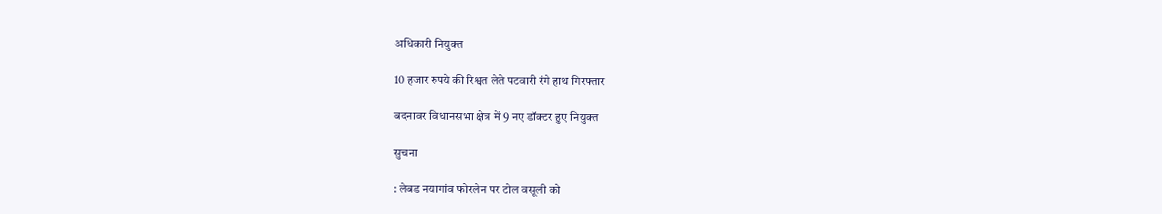अधिकारी नियुक्त

10 हजार रुपये की रिश्वत लेते पटवारी रंगे हाथ गिरफ्तार

बदनावर विधानसभा क्षेत्र में 9 नए डॉक्टर हुए नियुक्त

सुचना

: लेबड नयागांव फोरलेन पर टोल वसूली को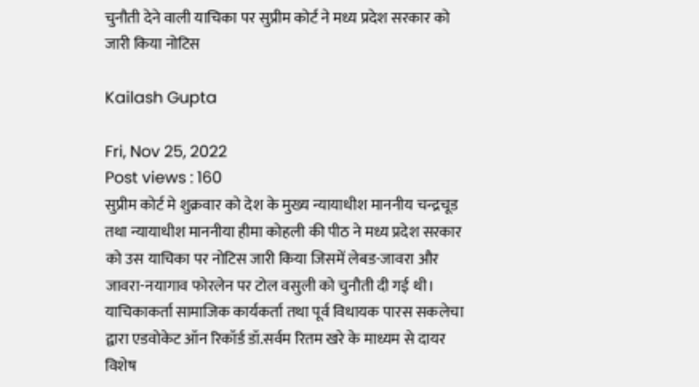चुनौती देने वाली याचिका पर सुप्रीम कोर्ट ने मध्य प्रदेश सरकार को जारी किया नोटिस

Kailash Gupta

Fri, Nov 25, 2022
Post views : 160
सुप्रीम कोर्ट मे शुक्रवार को देश के मुख्य न्यायाधीश माननीय चन्द्रचूड तथा न्यायाधीश माननीया हीमा कोहली की पीठ ने मध्य प्रदेश सरकार को उस याचिका पर नोटिस जारी किया जिसमें लेबड-जावरा और जावरा-नयागाव फोरलेन पर टोल वसुली को चुनौती दी गई थी। याचिकाकर्ता सामाजिक कार्यकर्ता तथा पूर्व विधायक पारस सकलेचा द्वारा एडवोकेट ऑन रिकॉर्ड डॉ.सर्वम रितम खरे के माध्यम से दायर विशेष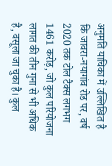अनुमति याचिका में उल्लिखित है कि जावरा-नयागांव रोड पर, वर्ष 2020 तक टोल टैक्स लगभग 1461 करोड़, जो कुल परियोजना लागत की तीन गुना से भी अधिक है, वसूला जा चुका है। कुल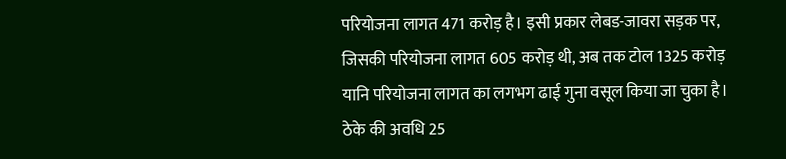परियोजना लागत 471 करोड़ है। इसी प्रकार लेबड-जावरा सड़क पर, जिसकी परियोजना लागत 605 करोड़ थी, अब तक टोल 1325 करोड़ यानि परियोजना लागत का लगभग ढाई गुना वसूल किया जा चुका है। ठेके की अवधि 25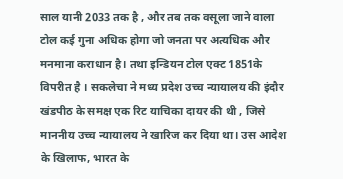साल यानी 2033 तक है , और तब तक वसूला जाने वाला टोल कई गुना अधिक होगा जो जनता पर अत्यधिक और मनमाना कराधान है। तथा इन्डियन टोल एक्ट 1851के विपरीत है । सकलेचा ने मध्य प्रदेश उच्च न्यायालय की इंदौर खंडपीठ के समक्ष एक रिट याचिका दायर की थी , जिसे माननीय उच्च न्यायालय ने खारिज कर दिया था। उस आदेश के खिलाफ, भारत के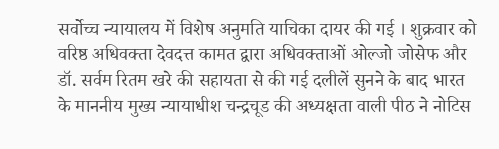सर्वोच्च न्यायालय में विशेष अनुमति याचिका दायर की गई । शुक्रवार को वरिष्ठ अधिवक्ता देवदत्त कामत द्वारा अधिवक्ताओं ओल्जो जोसेफ और डॉ. सर्वम रितम खरे की सहायता से की गई दलीलें सुनने के बाद भारत के माननीय मुख्य न्यायाधीश चन्द्रचूड की अध्यक्षता वाली पीठ ने नोटिस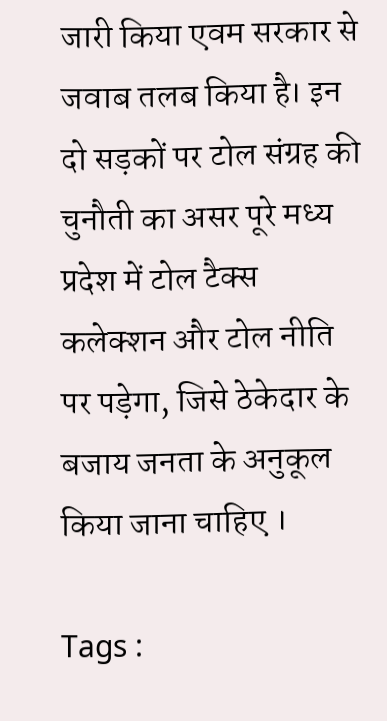जारी किया एवम सरकार से जवाब तलब किया है। इन दो सड़कों पर टोल संग्रह की चुनौती का असर पूरे मध्य प्रदेश में टोल टैक्स कलेक्शन और टोल नीति पर पड़ेगा, जिसे ठेकेदार के बजाय जनता के अनुकूल किया जाना चाहिए ।

Tags :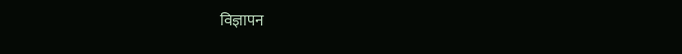विज्ञापन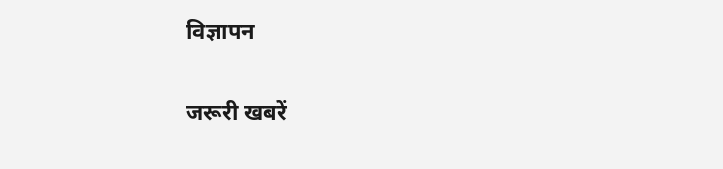विज्ञापन

जरूरी खबरें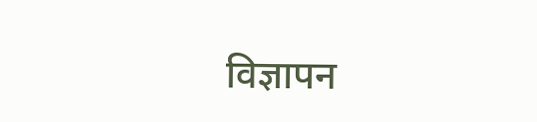विज्ञापन